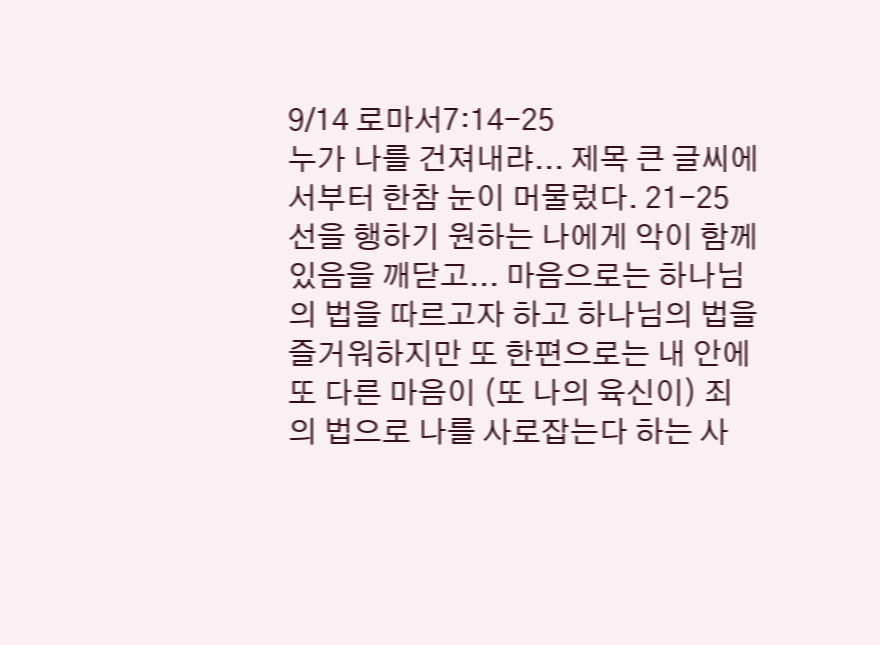9/14 로마서7:14-25
누가 나를 건져내랴... 제목 큰 글씨에서부터 한참 눈이 머물렀다. 21-25 선을 행하기 원하는 나에게 악이 함께 있음을 깨닫고... 마음으로는 하나님의 법을 따르고자 하고 하나님의 법을 즐거워하지만 또 한편으로는 내 안에 또 다른 마음이 (또 나의 육신이) 죄의 법으로 나를 사로잡는다 하는 사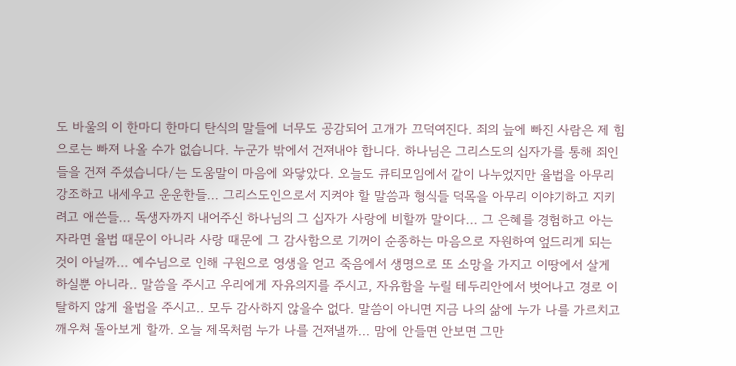도 바울의 이 한마디 한마디 탄식의 말들에 너무도 공감되어 고개가 끄덕여진다. 죄의 늪에 빠진 사람은 제 힘으로는 빠져 나올 수가 없습니다. 누군가 밖에서 건져내야 합니다. 하나님은 그리스도의 십자가를 통해 죄인들을 건져 주셨습니다/는 도움말이 마음에 와닿았다. 오늘도 큐티모임에서 같이 나누었지만 율법을 아무리 강조하고 내세우고 운운한들... 그리스도인으로서 지켜야 할 말씀과 형식들 덕목을 아무리 이야기하고 지키려고 애쓴들... 독생자까지 내어주신 하나님의 그 십자가 사랑에 비할까 말이다... 그 은혜를 경험하고 아는 자라면 율법 때문이 아니라 사랑 때문에 그 감사함으로 기꺼이 순종하는 마음으로 자원하여 엎드리게 되는 것이 아닐까... 예수님으로 인해 구원으로 영생을 얻고 죽음에서 생명으로 또 소망을 가지고 이땅에서 살게 하실뿐 아니라.. 말씀을 주시고 우리에게 자유의지를 주시고, 자유함을 누릴 테두리안에서 벗어나고 경로 이탈하지 않게 율법을 주시고.. 모두 감사하지 않을수 없다. 말씀이 아니면 지금 나의 삶에 누가 나를 가르치고 깨우쳐 돌아보게 할까. 오늘 제목처럼 누가 나를 건져낼까... 맘에 안들면 안보면 그만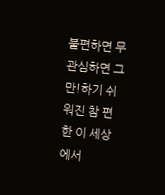불편하면 무관심하면 그만!하기 쉬워진 참 편한 이 세상에서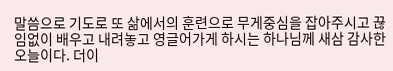말씀으로 기도로 또 삶에서의 훈련으로 무게중심을 잡아주시고 끊임없이 배우고 내려놓고 영글어가게 하시는 하나님께 새삼 감사한 오늘이다. 더이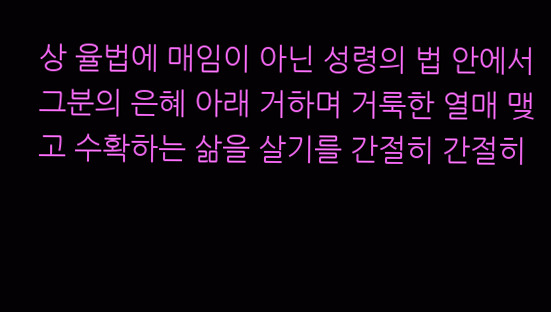상 율법에 매임이 아닌 성령의 법 안에서 그분의 은혜 아래 거하며 거룩한 열매 맺고 수확하는 삶을 살기를 간절히 간절히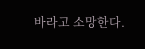바라고 소망한다.